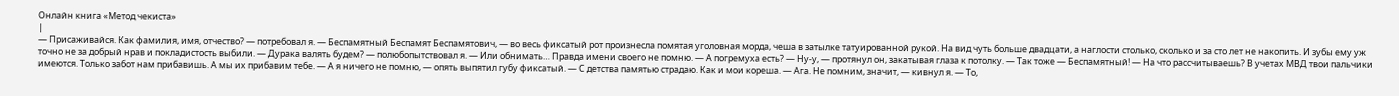Онлайн книга «Метод чекиста»
|
— Присаживайся. Как фамилия, имя, отчество? — потребовал я. — Беспамятный Беспамят Беспамятович, — во весь фиксатый рот произнесла помятая уголовная морда, чеша в затылке татуированной рукой. На вид чуть больше двадцати, а наглости столько, сколько и за сто лет не накопить. И зубы ему уж точно не за добрый нрав и покладистость выбили. — Дурака валять будем? — полюбопытствовал я. — Или обнимать… Правда имени своего не помню. — А погремуха есть? — Ну-у, — протянул он, закатывая глаза к потолку. — Так тоже — Беспамятный! — На что рассчитываешь? В учетах МВД твои пальчики имеются. Только забот нам прибавишь. А мы их прибавим тебе. — А я ничего не помню, — опять выпятил губу фиксатый. — С детства памятью страдаю. Как и мои кореша. — Ага. Не помним, значит, — кивнул я. — То,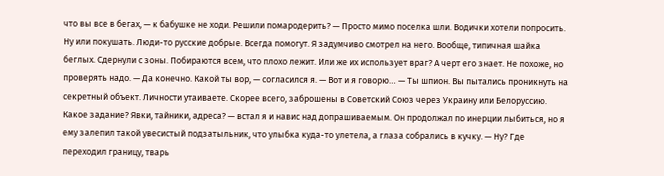что вы все в бегах, — к бабушке не ходи. Решили помародерить? — Просто мимо поселка шли. Водички хотели попросить. Ну или покушать. Люди-то русские добрые. Всегда помогут. Я задумчиво смотрел на него. Вообще, типичная шайка беглых. Сдернули с зоны. Побираются всем, что плохо лежит. Или же их использует враг? А черт его знает. Не похоже, но проверять надо. — Да конечно. Какой ты вор, — согласился я. — Вот и я говорю… — Ты шпион. Вы пытались проникнуть на секретный объект. Личности утаиваете. Скорее всего, заброшены в Советский Союз через Украину или Белоруссию. Какое задание? Явки, тайники, адреса? — встал я и навис над допрашиваемым. Он продолжал по инерции лыбиться, но я ему залепил такой увесистый подзатыльник, что улыбка куда-то улетела, а глаза собрались в кучку. — Ну? Где переходил границу, тварь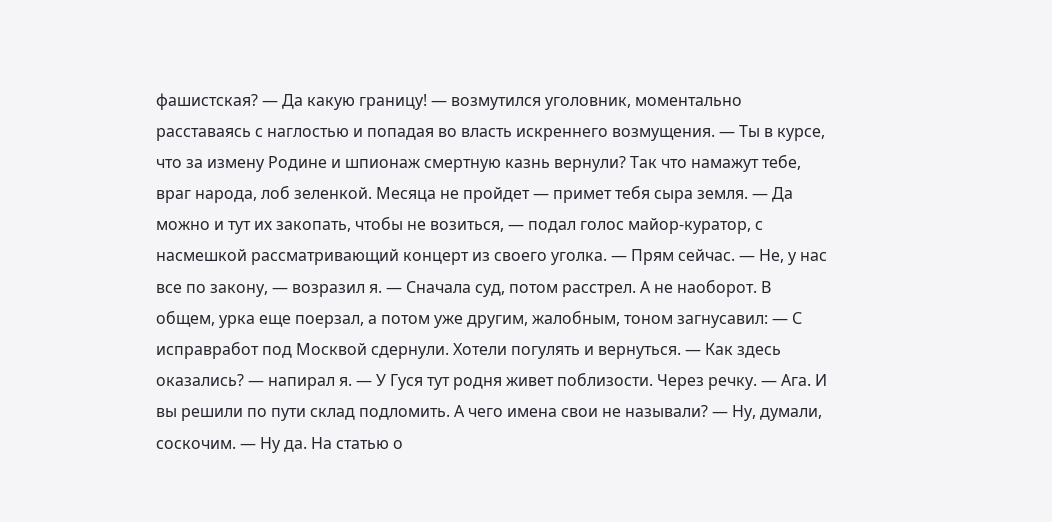фашистская? — Да какую границу! — возмутился уголовник, моментально расставаясь с наглостью и попадая во власть искреннего возмущения. — Ты в курсе, что за измену Родине и шпионаж смертную казнь вернули? Так что намажут тебе, враг народа, лоб зеленкой. Месяца не пройдет — примет тебя сыра земля. — Да можно и тут их закопать, чтобы не возиться, — подал голос майор-куратор, с насмешкой рассматривающий концерт из своего уголка. — Прям сейчас. — Не, у нас все по закону, — возразил я. — Сначала суд, потом расстрел. А не наоборот. В общем, урка еще поерзал, а потом уже другим, жалобным, тоном загнусавил: — С исправработ под Москвой сдернули. Хотели погулять и вернуться. — Как здесь оказались? — напирал я. — У Гуся тут родня живет поблизости. Через речку. — Ага. И вы решили по пути склад подломить. А чего имена свои не называли? — Ну, думали, соскочим. — Ну да. На статью о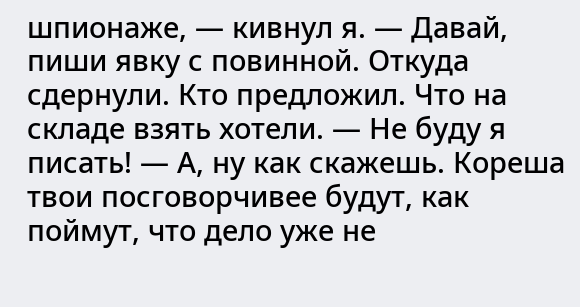шпионаже, — кивнул я. — Давай, пиши явку с повинной. Откуда сдернули. Кто предложил. Что на складе взять хотели. — Не буду я писать! — А, ну как скажешь. Кореша твои посговорчивее будут, как поймут, что дело уже не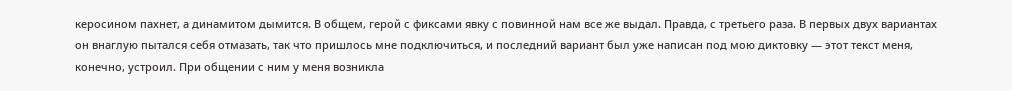керосином пахнет, а динамитом дымится. В общем, герой с фиксами явку с повинной нам все же выдал. Правда, с третьего раза. В первых двух вариантах он внаглую пытался себя отмазать, так что пришлось мне подключиться, и последний вариант был уже написан под мою диктовку — этот текст меня, конечно, устроил. При общении с ним у меня возникла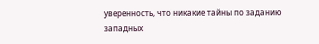уверенность, что никакие тайны по заданию западных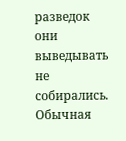разведок они выведывать не собирались. Обычная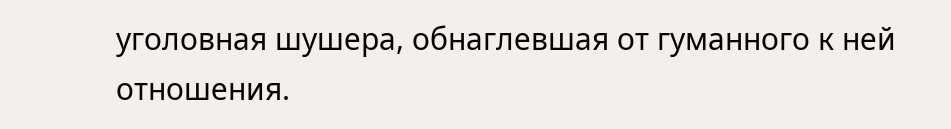уголовная шушера, обнаглевшая от гуманного к ней отношения.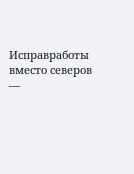Исправработы вместо северов —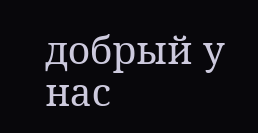добрый у нас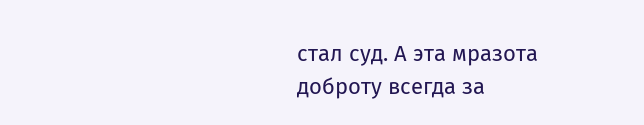стал суд. А эта мразота доброту всегда за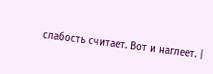слабость считает. Вот и наглеет. |